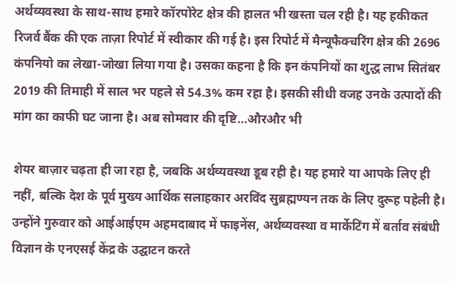अर्थव्यवस्था के साथ-साथ हमारे कॉरपोरेट क्षेत्र की हालत भी खस्ता चल रही है। यह हकीकत रिजर्व बैंक की एक ताज़ा रिपोर्ट में स्वीकार की गई है। इस रिपोर्ट में मैन्यूफैक्चरिंग क्षेत्र की 2696 कंपनियो का लेखा-जोखा लिया गया है। उसका कहना है कि इन कंपनियों का शुद्ध लाभ सितंबर 2019 की तिमाही में साल भर पहले से 54.3% कम रहा है। इसकी सीधी वजह उनके उत्पादों की मांग का काफी घट जाना है। अब सोमवार की दृष्टि…औरऔर भी

शेयर बाज़ार चढ़ता ही जा रहा है, जबकि अर्थव्यवस्था डूब रही है। यह हमारे या आपके लिए ही नहीं, बल्कि देश के पूर्व मुख्य आर्थिक सलाहकार अरविंद सुब्रह्मण्यन तक के लिए दुरूह पहेली है। उन्होंने गुरुवार को आईआईएम अहमदाबाद में फाइनेंस, अर्थव्यवस्था व मार्केटिंग में बर्ताव संबंधी विज्ञान के एनएसई केंद्र के उद्घाटन करते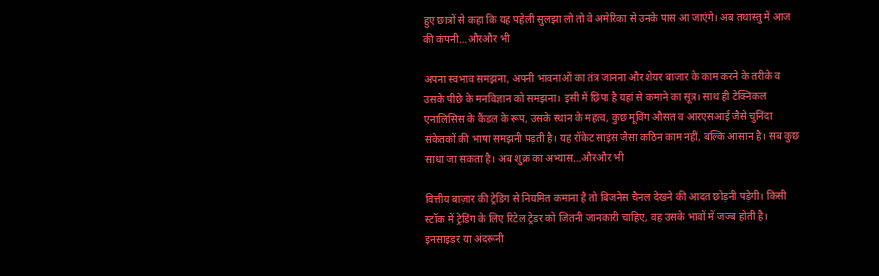हुए छात्रों से कहा कि यह पहेली सुलझा लो तो वे अमेरिका से उनके पास आ जाएंगे। अब तथास्तु में आज की कंपनी…औरऔर भी

अपना स्वभाव समझना, अपनी भावनाओं का तंत्र जानना और शेयर बाजार के काम करने के तरीके व उसके पीछे के मनविज्ञान को समझना। इसी में छिपा है यहां से कमाने का सूत्र। साथ ही टेक्निकल एनालिसिस के कैंडल के रूप, उसके स्थान के महत्व, कुछ मूविंग औसत व आरएसआई जैसे चुनिंदा संकेतकों की भाषा समझनी पड़ती है। यह रॉकेट साइंस जैसा कठिन काम नहीं, बल्कि आसान है। सब कुछ साधा जा सकता है। अब शुक्र का अभ्यास…औरऔर भी

वित्तीय बाज़ार की ट्रेडिंग से नियमित कमाना है तो बिजनेस चैनल देखने की आदत छोड़नी पड़ेगी। किसी स्टॉक में ट्रेडिंग के लिए रिटेल ट्रेडर को जितनी जानकारी चाहिए, वह उसके भावों में जज्ब होती है। इनसाइडर या अंदरूनी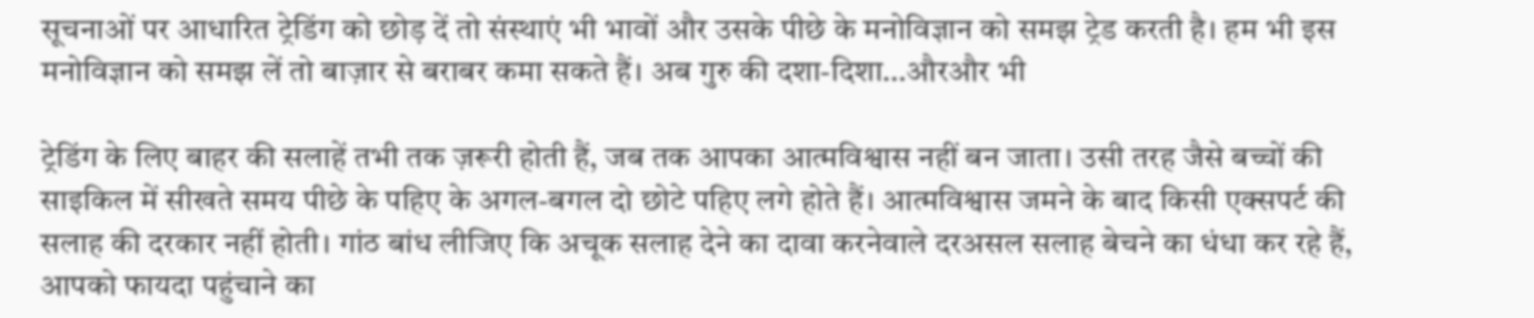सूचनाओं पर आधारित ट्रेडिंग को छोड़ दें तो संस्थाएं भी भावों और उसके पीछे के मनोविज्ञान को समझ ट्रेड करती है। हम भी इस मनोविज्ञान को समझ लें तो बाज़ार से बराबर कमा सकते हैं। अब गुरु की दशा-दिशा…औरऔर भी

ट्रेडिंग के लिए बाहर की सलाहें तभी तक ज़रूरी होती हैं, जब तक आपका आत्मविश्वास नहीं बन जाता। उसी तरह जैसे बच्चों की साइकिल में सीखते समय पीछे के पहिए के अगल-बगल दो छोटे पहिए लगे होते हैं। आत्मविश्वास जमने के बाद किसी एक्सपर्ट की सलाह की दरकार नहीं होती। गांठ बांध लीजिए कि अचूक सलाह देने का दावा करनेवाले दरअसल सलाह बेचने का धंधा कर रहे हैं, आपको फायदा पहुंचाने का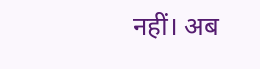नहीं। अब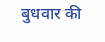बुधवार की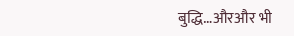बुद्धि…औरऔर भी